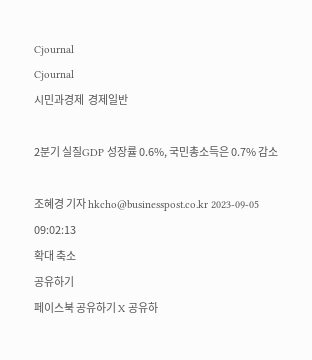Cjournal
Cjournal
시민과경제  경제일반

2분기 실질GDP 성장률 0.6%, 국민총소득은 0.7% 감소

조혜경 기자 hkcho@businesspost.co.kr 2023-09-05 09:02:13
확대 축소
공유하기
페이스북 공유하기 X 공유하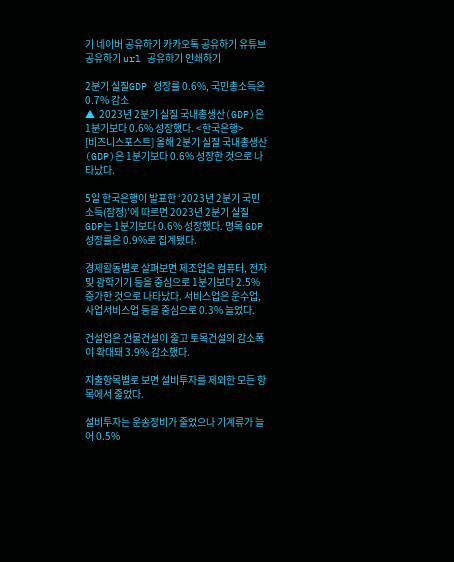기 네이버 공유하기 카카오톡 공유하기 유튜브 공유하기 url 공유하기 인쇄하기

2분기 실질GDP 성장률 0.6%, 국민총소득은 0.7% 감소
▲  2023년 2분기 실질 국내총생산(GDP)은 1분기보다 0.6% 성장했다. <한국은행>
[비즈니스포스트] 올해 2분기 실질 국내총생산(GDP)은 1분기보다 0.6% 성장한 것으로 나타났다.

5일 한국은행이 발표한 ‘2023년 2분기 국민소득(잠정)’에 따르면 2023년 2분기 실질 GDP는 1분기보다 0.6% 성장했다. 명목 GDP 성장률은 0.9%로 집계됐다.

경제활동별로 살펴보면 제조업은 컴퓨터, 전자 및 광학기기 등을 중심으로 1분기보다 2.5% 증가한 것으로 나타났다. 서비스업은 운수업, 사업서비스업 등을 중심으로 0.3% 늘었다.

건설업은 건물건설이 줄고 토목건설의 감소폭이 확대돼 3.9% 감소했다.

지출항목별로 보면 설비투자를 제외한 모든 항목에서 줄었다.

설비투자는 운송장비가 줄었으나 기계류가 늘어 0.5%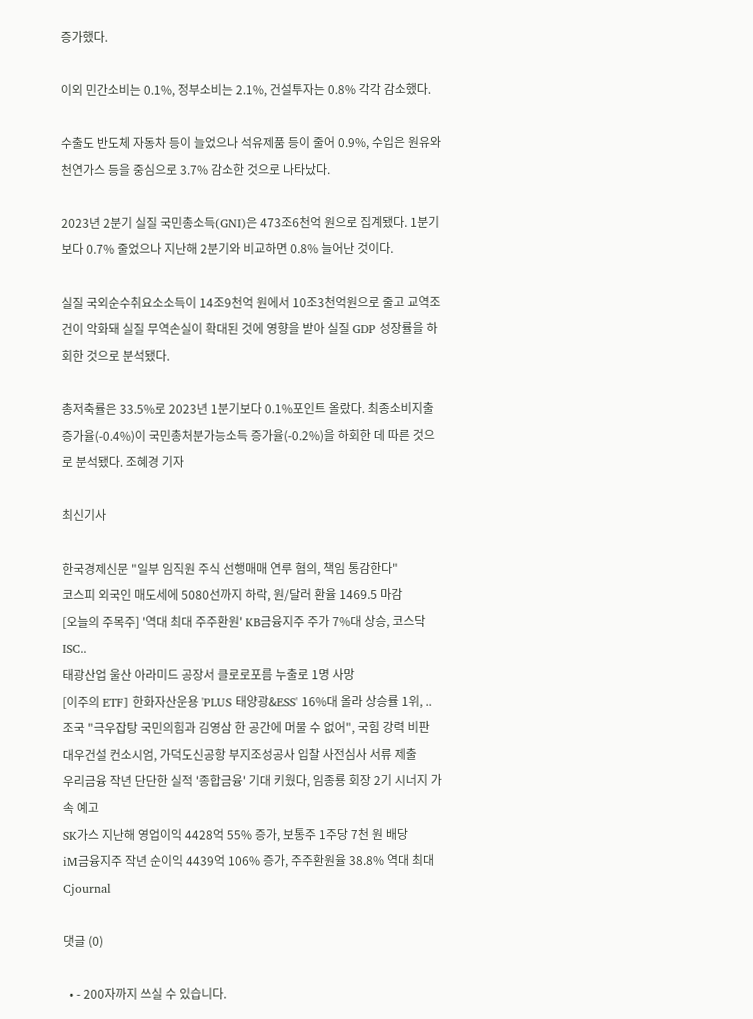증가했다.

이외 민간소비는 0.1%, 정부소비는 2.1%, 건설투자는 0.8% 각각 감소했다.

수출도 반도체 자동차 등이 늘었으나 석유제품 등이 줄어 0.9%, 수입은 원유와 천연가스 등을 중심으로 3.7% 감소한 것으로 나타났다.

2023년 2분기 실질 국민총소득(GNI)은 473조6천억 원으로 집계됐다. 1분기보다 0.7% 줄었으나 지난해 2분기와 비교하면 0.8% 늘어난 것이다.

실질 국외순수취요소소득이 14조9천억 원에서 10조3천억원으로 줄고 교역조건이 악화돼 실질 무역손실이 확대된 것에 영향을 받아 실질 GDP 성장률을 하회한 것으로 분석됐다.

총저축률은 33.5%로 2023년 1분기보다 0.1%포인트 올랐다. 최종소비지출 증가율(-0.4%)이 국민총처분가능소득 증가율(-0.2%)을 하회한 데 따른 것으로 분석됐다. 조혜경 기자

최신기사

한국경제신문 "일부 임직원 주식 선행매매 연루 혐의, 책임 통감한다"
코스피 외국인 매도세에 5080선까지 하락, 원/달러 환율 1469.5 마감
[오늘의 주목주] '역대 최대 주주환원' KB금융지주 주가 7%대 상승, 코스닥 ISC..
태광산업 울산 아라미드 공장서 클로로포름 누출로 1명 사망
[이주의 ETF] 한화자산운용 'PLUS 태양광&ESS' 16%대 올라 상승률 1위, ..
조국 "극우잡탕 국민의힘과 김영삼 한 공간에 머물 수 없어", 국힘 강력 비판
대우건설 컨소시엄, 가덕도신공항 부지조성공사 입찰 사전심사 서류 제출
우리금융 작년 단단한 실적 '종합금융' 기대 키웠다, 임종룡 회장 2기 시너지 가속 예고
SK가스 지난해 영업이익 4428억 55% 증가, 보통주 1주당 7천 원 배당
iM금융지주 작년 순이익 4439억 106% 증가, 주주환원율 38.8% 역대 최대
Cjournal

댓글 (0)

  • - 200자까지 쓰실 수 있습니다.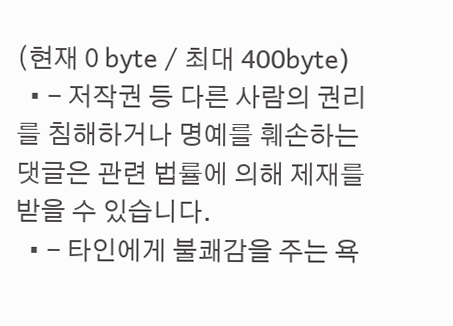(현재 0 byte / 최대 400byte)
  • - 저작권 등 다른 사람의 권리를 침해하거나 명예를 훼손하는 댓글은 관련 법률에 의해 제재를 받을 수 있습니다.
  • - 타인에게 불쾌감을 주는 욕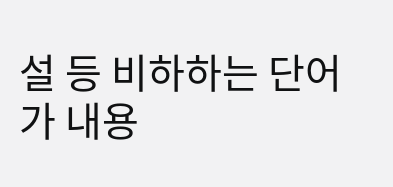설 등 비하하는 단어가 내용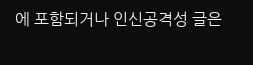에 포함되거나 인신공격성 글은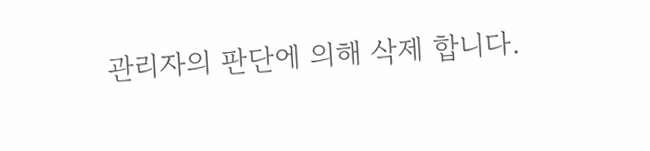관리자의 판단에 의해 삭제 합니다.